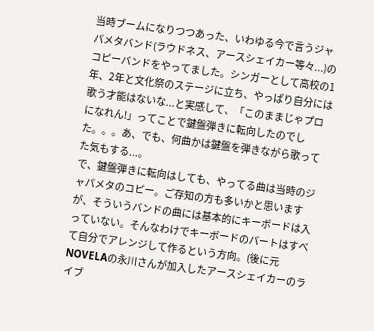当時ブームになりつつあった、いわゆる今で言うジャパメタバンド(ラウドネス、アースシェイカー等々...)のコピーバンドをやってました。シンガーとして高校の1年、2年と文化祭のステージに立ち、やっぱり自分には歌う才能はないな...と実感して、「このままじゃプロになれん!」ってことで鍵盤弾きに転向したのでした。。。あ、でも、何曲かは鍵盤を弾きながら歌ってた気もする...。
で、鍵盤弾きに転向はしても、やってる曲は当時のジャパメタのコピー。ご存知の方も多いかと思いますが、そういうバンドの曲には基本的にキーボードは入っていない。そんなわけでキーボードのパートはすべて自分でアレンジして作るという方向。(後に元NOVELAの永川さんが加入したアースシェイカーのライブ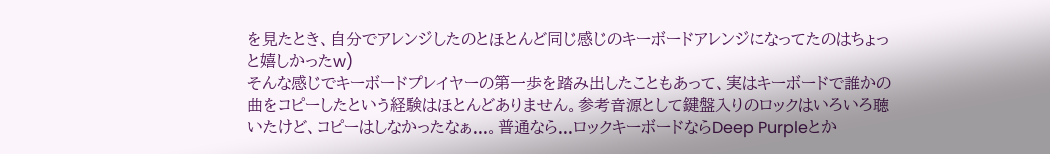を見たとき、自分でアレンジしたのとほとんど同じ感じのキーボードアレンジになってたのはちょっと嬉しかったw)
そんな感じでキーボードプレイヤーの第一歩を踏み出したこともあって、実はキーボードで誰かの曲をコピーしたという経験はほとんどありません。参考音源として鍵盤入りのロックはいろいろ聴いたけど、コピーはしなかったなぁ...。普通なら...ロックキーボードならDeep Purpleとか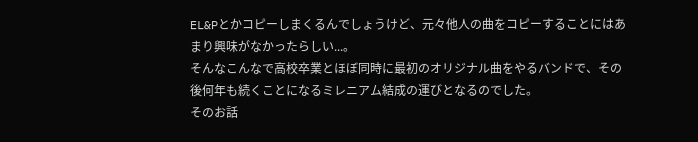EL&Pとかコピーしまくるんでしょうけど、元々他人の曲をコピーすることにはあまり興味がなかったらしい...。
そんなこんなで高校卒業とほぼ同時に最初のオリジナル曲をやるバンドで、その後何年も続くことになるミレニアム結成の運びとなるのでした。
そのお話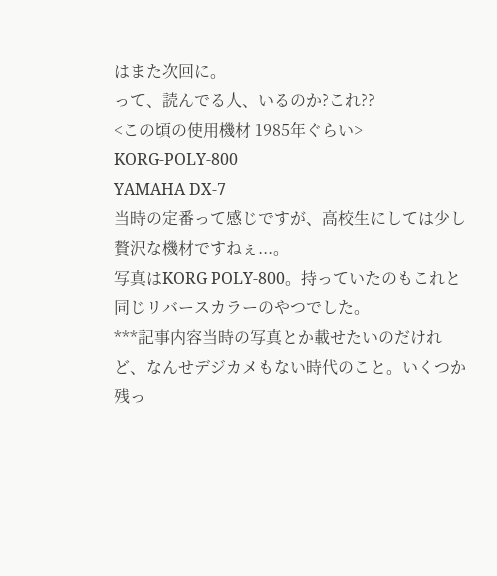はまた次回に。
って、読んでる人、いるのか?これ??
<この頃の使用機材 1985年ぐらい>
KORG-POLY-800
YAMAHA DX-7
当時の定番って感じですが、高校生にしては少し贅沢な機材ですねぇ...。
写真はKORG POLY-800。持っていたのもこれと同じリバースカラーのやつでした。
***記事内容当時の写真とか載せたいのだけれど、なんせデジカメもない時代のこと。いくつか残っ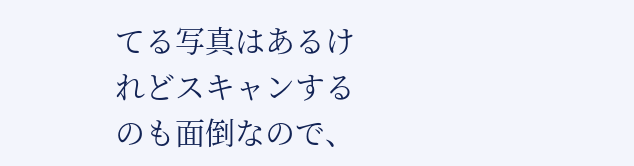てる写真はあるけれどスキャンするのも面倒なので、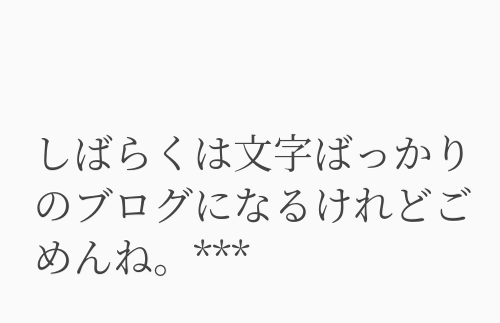しばらくは文字ばっかりのブログになるけれどごめんね。***